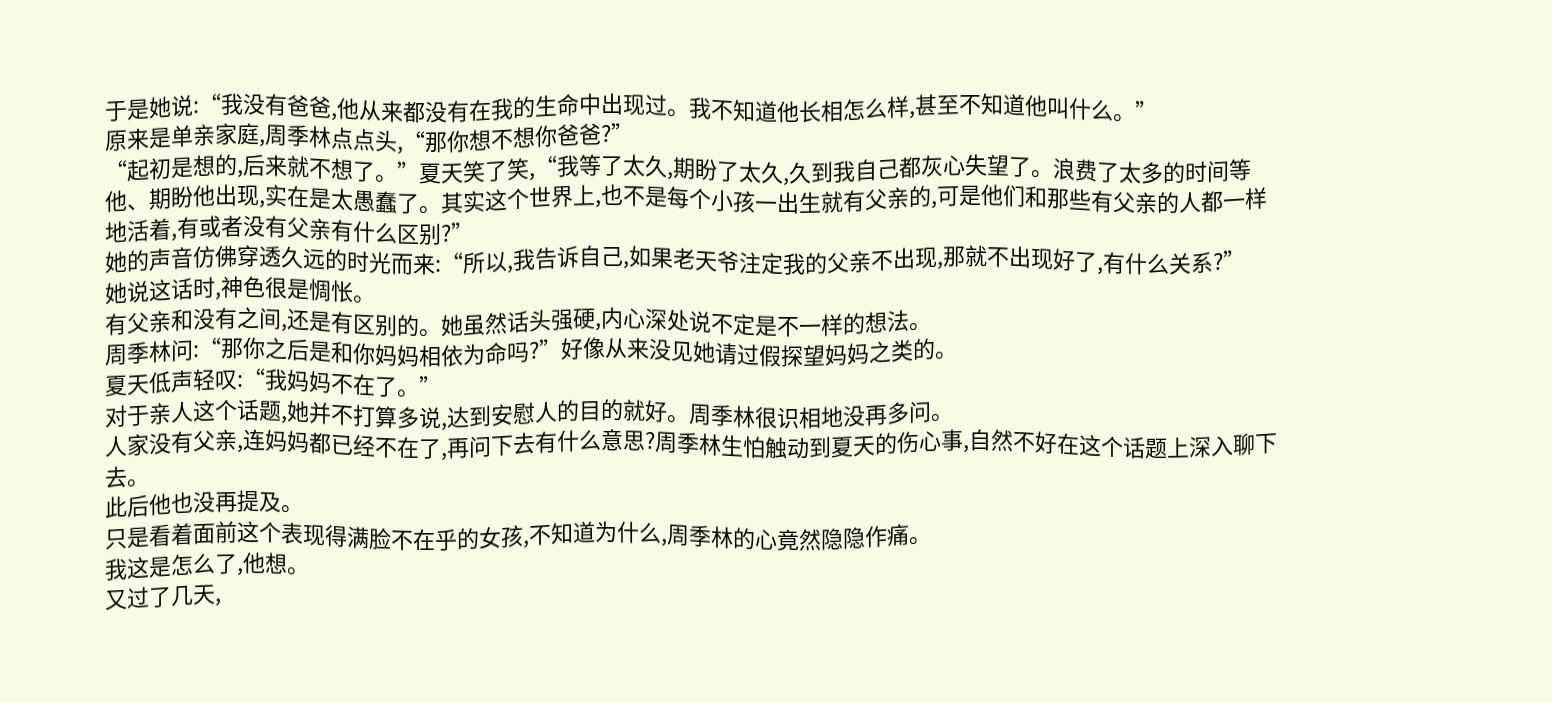于是她说:“我没有爸爸,他从来都没有在我的生命中出现过。我不知道他长相怎么样,甚至不知道他叫什么。”
原来是单亲家庭,周季林点点头,“那你想不想你爸爸?”
“起初是想的,后来就不想了。”夏天笑了笑,“我等了太久,期盼了太久,久到我自己都灰心失望了。浪费了太多的时间等他、期盼他出现,实在是太愚蠢了。其实这个世界上,也不是每个小孩一出生就有父亲的,可是他们和那些有父亲的人都一样地活着,有或者没有父亲有什么区别?”
她的声音仿佛穿透久远的时光而来:“所以,我告诉自己,如果老天爷注定我的父亲不出现,那就不出现好了,有什么关系?”
她说这话时,神色很是惆怅。
有父亲和没有之间,还是有区别的。她虽然话头强硬,内心深处说不定是不一样的想法。
周季林问:“那你之后是和你妈妈相依为命吗?”好像从来没见她请过假探望妈妈之类的。
夏天低声轻叹:“我妈妈不在了。”
对于亲人这个话题,她并不打算多说,达到安慰人的目的就好。周季林很识相地没再多问。
人家没有父亲,连妈妈都已经不在了,再问下去有什么意思?周季林生怕触动到夏天的伤心事,自然不好在这个话题上深入聊下去。
此后他也没再提及。
只是看着面前这个表现得满脸不在乎的女孩,不知道为什么,周季林的心竟然隐隐作痛。
我这是怎么了,他想。
又过了几天,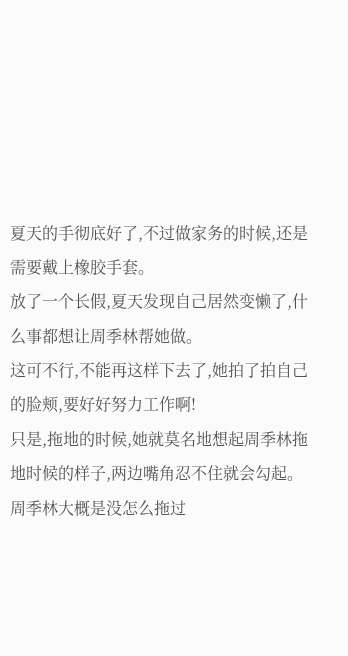夏天的手彻底好了,不过做家务的时候,还是需要戴上橡胶手套。
放了一个长假,夏天发现自己居然变懒了,什么事都想让周季林帮她做。
这可不行,不能再这样下去了,她拍了拍自己的脸颊,要好好努力工作啊!
只是,拖地的时候,她就莫名地想起周季林拖地时候的样子,两边嘴角忍不住就会勾起。
周季林大概是没怎么拖过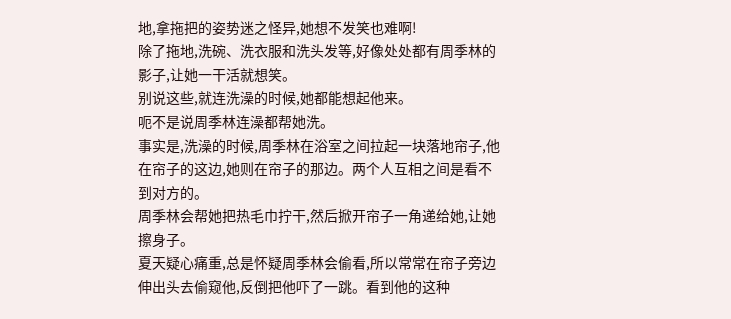地,拿拖把的姿势迷之怪异,她想不发笑也难啊!
除了拖地,洗碗、洗衣服和洗头发等,好像处处都有周季林的影子,让她一干活就想笑。
别说这些,就连洗澡的时候,她都能想起他来。
呃不是说周季林连澡都帮她洗。
事实是,洗澡的时候,周季林在浴室之间拉起一块落地帘子,他在帘子的这边,她则在帘子的那边。两个人互相之间是看不到对方的。
周季林会帮她把热毛巾拧干,然后掀开帘子一角递给她,让她擦身子。
夏天疑心痛重,总是怀疑周季林会偷看,所以常常在帘子旁边伸出头去偷窥他,反倒把他吓了一跳。看到他的这种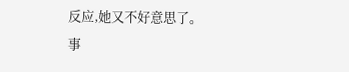反应,她又不好意思了。
事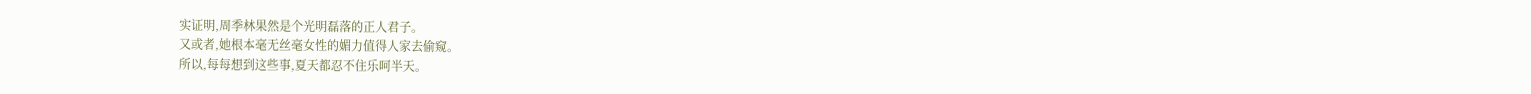实证明,周季林果然是个光明磊落的正人君子。
又或者,她根本毫无丝毫女性的媚力值得人家去偷窥。
所以,每每想到这些事,夏天都忍不住乐呵半天。